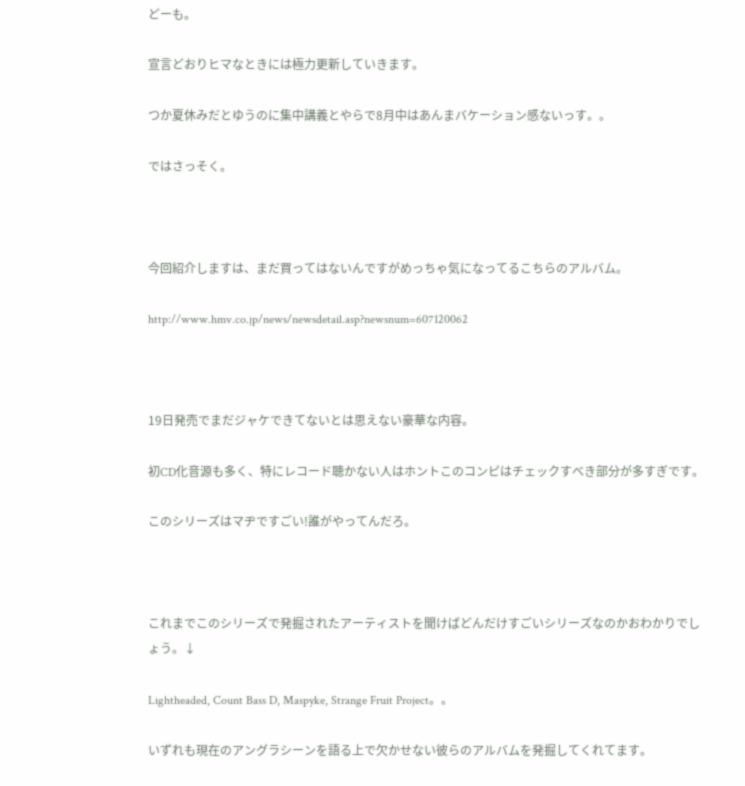どーも。

宣言どおりヒマなときには極力更新していきます。

つか夏休みだとゆうのに集中講義とやらで8月中はあんまバケーション感ないっす。。

ではさっそく。



今回紹介しますは、まだ買ってはないんですがめっちゃ気になってるこちらのアルバム。

http://www.hmv.co.jp/news/newsdetail.asp?newsnum=607120062



19日発売でまだジャケできてないとは思えない豪華な内容。

初CD化音源も多く、特にレコード聴かない人はホントこのコンピはチェックすべき部分が多すぎです。

このシリーズはマヂですごい!誰がやってんだろ。



これまでこのシリーズで発掘されたアーティストを聞けばどんだけすごいシリーズなのかおわかりでしょう。↓

Lightheaded, Count Bass D, Maspyke, Strange Fruit Project。。

いずれも現在のアングラシーンを語る上で欠かせない彼らのアルバムを発掘してくれてます。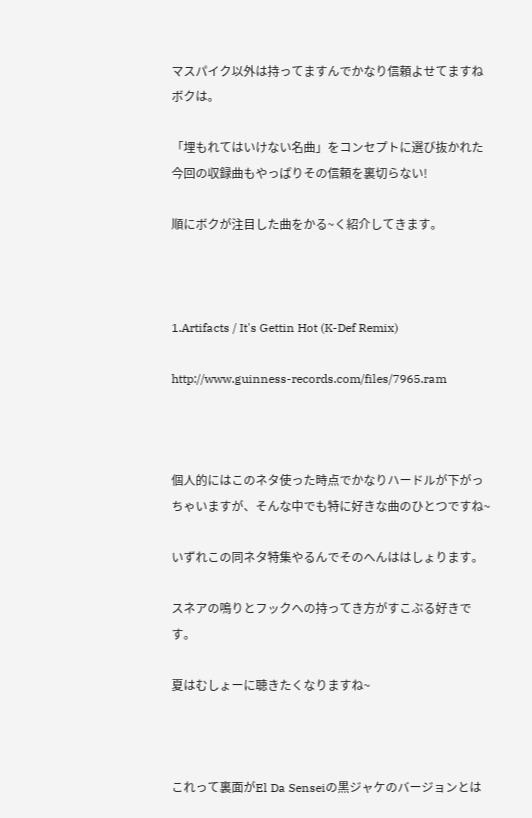マスパイク以外は持ってますんでかなり信頼よせてますねボクは。

「埋もれてはいけない名曲」をコンセプトに選び抜かれた今回の収録曲もやっぱりその信頼を裏切らない!

順にボクが注目した曲をかる~く紹介してきます。



1.Artifacts / It's Gettin Hot (K-Def Remix)

http://www.guinness-records.com/files/7965.ram



個人的にはこのネタ使った時点でかなりハードルが下がっちゃいますが、そんな中でも特に好きな曲のひとつですね~

いずれこの同ネタ特集やるんでそのへんははしょります。

スネアの鳴りとフックへの持ってき方がすこぶる好きです。

夏はむしょーに聴きたくなりますね~



これって裏面がEl Da Senseiの黒ジャケのバージョンとは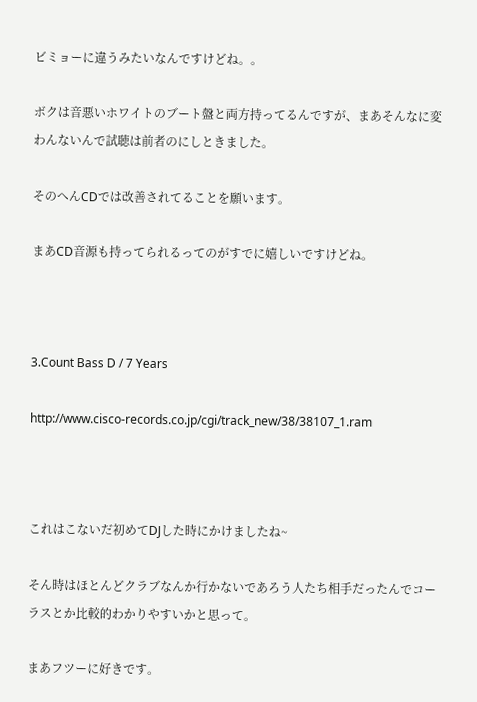ビミョーに違うみたいなんですけどね。。

ボクは音悪いホワイトのブート盤と両方持ってるんですが、まあそんなに変わんないんで試聴は前者のにしときました。

そのへんCDでは改善されてることを願います。

まあCD音源も持ってられるってのがすでに嬉しいですけどね。



3.Count Bass D / 7 Years

http://www.cisco-records.co.jp/cgi/track_new/38/38107_1.ram



これはこないだ初めてDJした時にかけましたね~

そん時はほとんどクラブなんか行かないであろう人たち相手だったんでコーラスとか比較的わかりやすいかと思って。

まあフツーに好きです。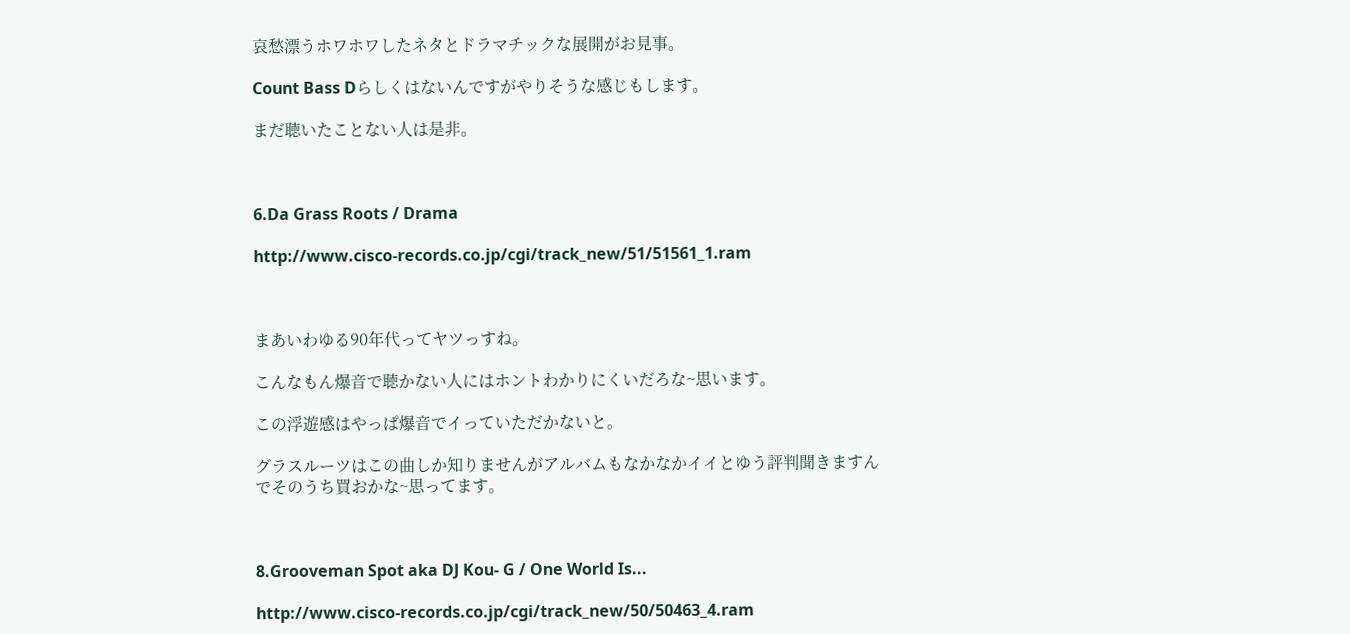哀愁漂うホワホワしたネタとドラマチックな展開がお見事。

Count Bass Dらしくはないんですがやりそうな感じもします。

まだ聴いたことない人は是非。



6.Da Grass Roots / Drama

http://www.cisco-records.co.jp/cgi/track_new/51/51561_1.ram



まあいわゆる90年代ってヤツっすね。

こんなもん爆音で聴かない人にはホントわかりにくいだろな~思います。

この浮遊感はやっぱ爆音でイっていただかないと。

グラスルーツはこの曲しか知りませんがアルバムもなかなかイイとゆう評判聞きますんでそのうち買おかな~思ってます。



8.Grooveman Spot aka DJ Kou- G / One World Is...

http://www.cisco-records.co.jp/cgi/track_new/50/50463_4.ram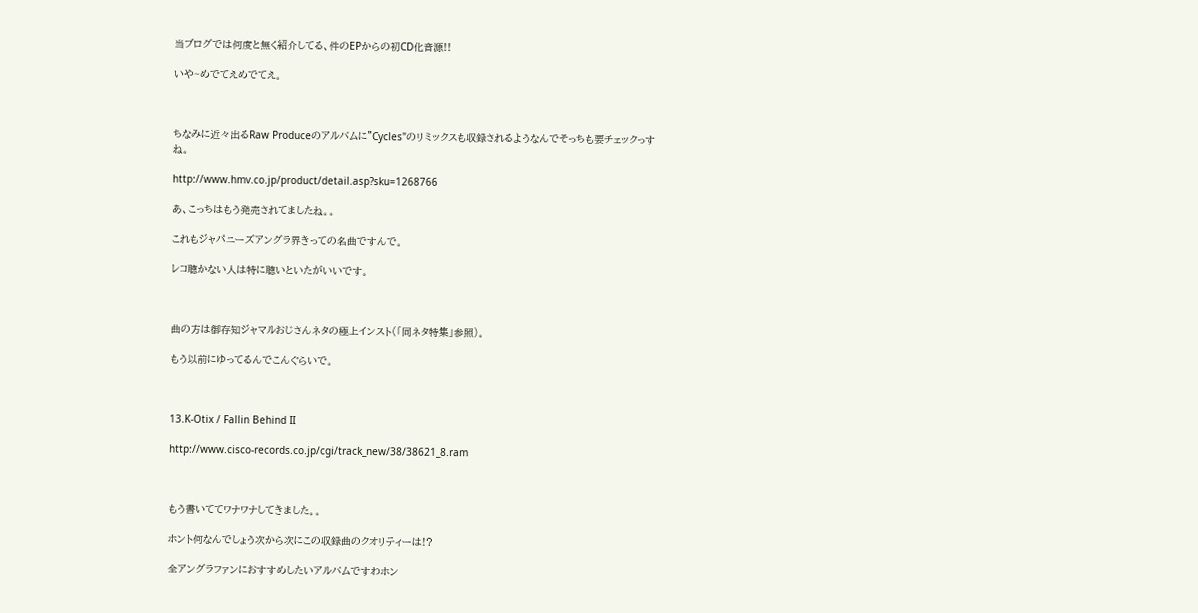当ブログでは何度と無く紹介してる、件のEPからの初CD化音源!!

いや~めでてえめでてえ。



ちなみに近々出るRaw Produceのアルバムに"Cycles"のリミックスも収録されるようなんでそっちも要チェックっすね。

http://www.hmv.co.jp/product/detail.asp?sku=1268766

あ、こっちはもう発売されてましたね。。

これもジャパニーズアングラ界きっての名曲ですんで。

レコ聴かない人は特に聴いといたがいいです。



曲の方は御存知ジャマルおじさんネタの極上インスト(「同ネタ特集」参照)。

もう以前にゆってるんでこんぐらいで。



13.K-Otix / Fallin Behind II

http://www.cisco-records.co.jp/cgi/track_new/38/38621_8.ram



もう書いててワナワナしてきました。。

ホント何なんでしょう次から次にこの収録曲のクオリティーは!?

全アングラファンにおすすめしたいアルバムですわホン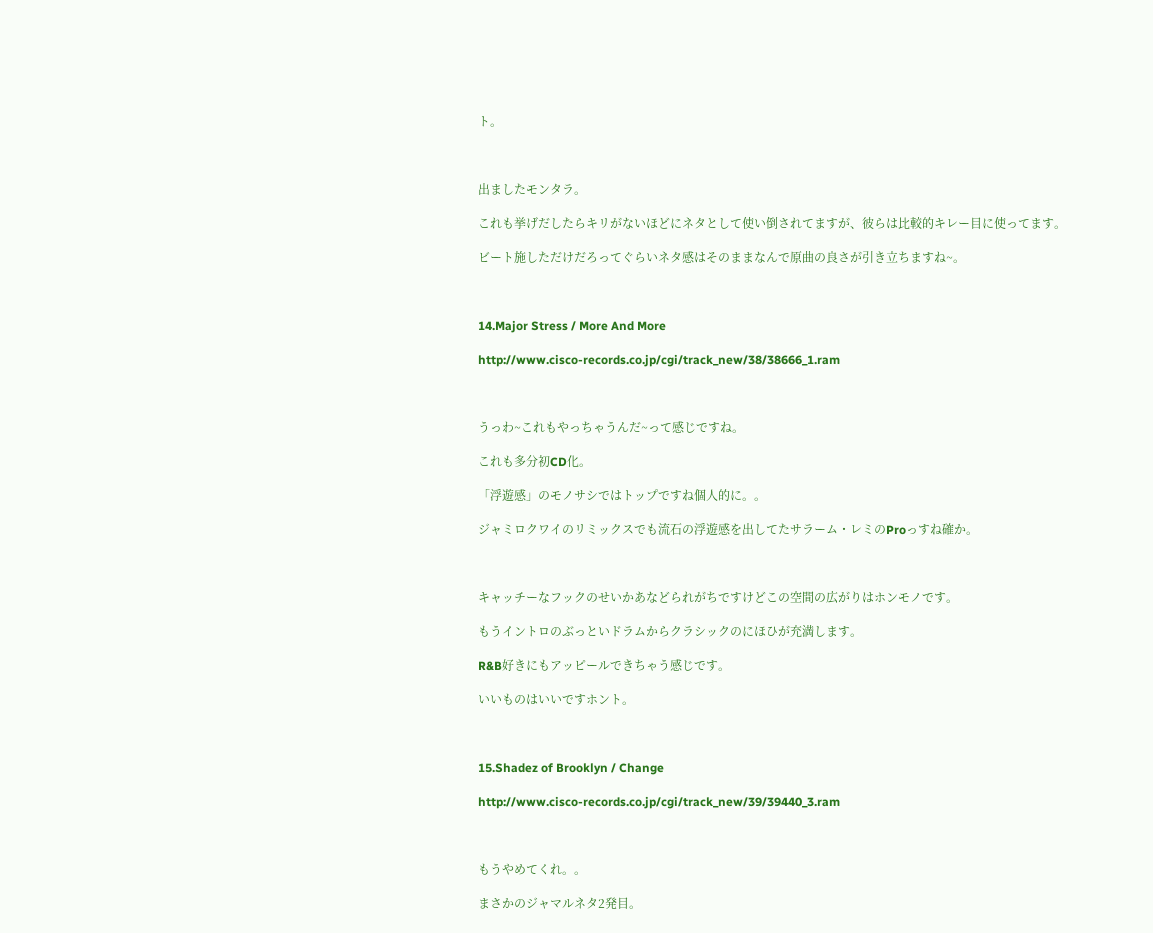ト。



出ましたモンタラ。

これも挙げだしたらキリがないほどにネタとして使い倒されてますが、彼らは比較的キレー目に使ってます。

ビート施しただけだろってぐらいネタ感はそのままなんで原曲の良さが引き立ちますね~。



14.Major Stress / More And More

http://www.cisco-records.co.jp/cgi/track_new/38/38666_1.ram



うっわ~これもやっちゃうんだ~って感じですね。

これも多分初CD化。

「浮遊感」のモノサシではトップですね個人的に。。

ジャミロクワイのリミックスでも流石の浮遊感を出してたサラーム・レミのProっすね確か。



キャッチーなフックのせいかあなどられがちですけどこの空間の広がりはホンモノです。

もうイントロのぶっといドラムからクラシックのにほひが充満します。

R&B好きにもアッピールできちゃう感じです。

いいものはいいですホント。



15.Shadez of Brooklyn / Change

http://www.cisco-records.co.jp/cgi/track_new/39/39440_3.ram



もうやめてくれ。。

まさかのジャマルネタ2発目。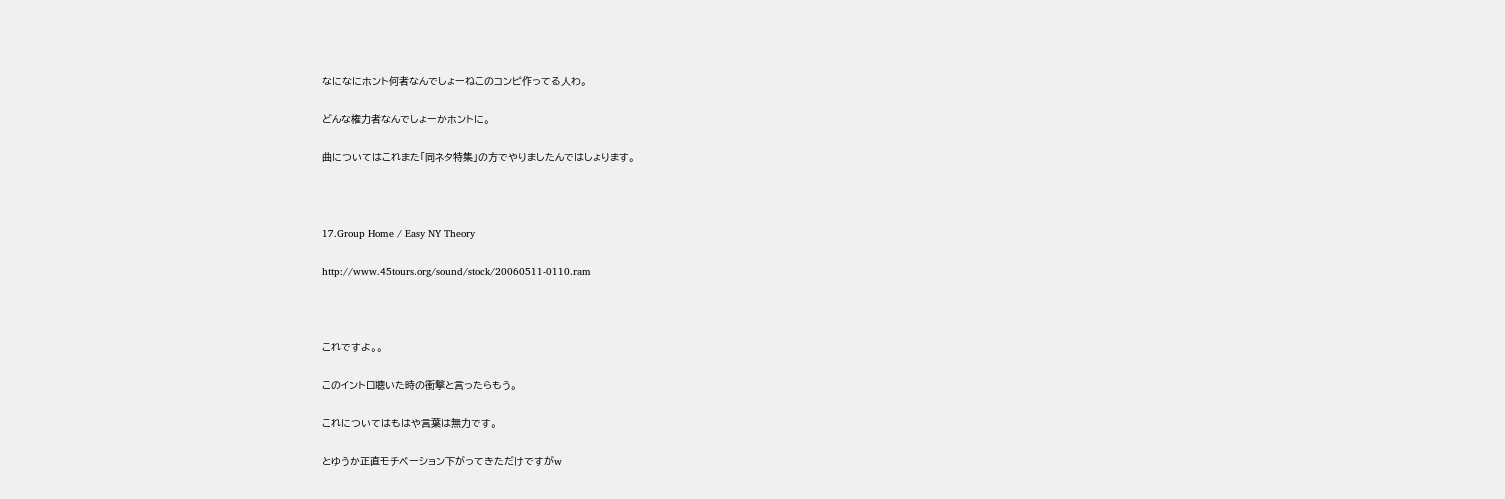なになにホント何者なんでしょーねこのコンピ作ってる人わ。

どんな権力者なんでしょーかホントに。

曲についてはこれまた「同ネタ特集」の方でやりましたんではしょります。



17.Group Home / Easy NY Theory

http://www.45tours.org/sound/stock/20060511-0110.ram



これですよ。。

このイントロ聴いた時の衝撃と言ったらもう。

これについてはもはや言葉は無力です。

とゆうか正直モチベーション下がってきただけですがw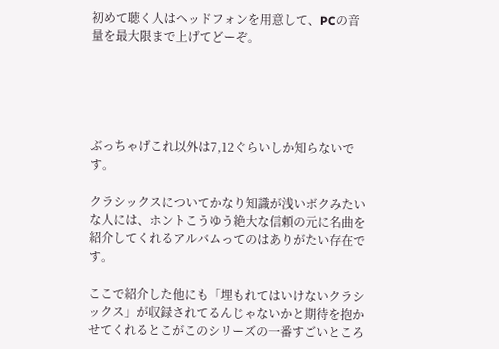初めて聴く人はヘッドフォンを用意して、PCの音量を最大限まで上げてどーぞ。





ぶっちゃげこれ以外は7,12ぐらいしか知らないです。

クラシックスについてかなり知識が浅いボクみたいな人には、ホントこうゆう絶大な信頼の元に名曲を紹介してくれるアルバムってのはありがたい存在です。

ここで紹介した他にも「埋もれてはいけないクラシックス」が収録されてるんじゃないかと期待を抱かせてくれるとこがこのシリーズの一番すごいところ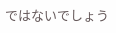ではないでしょう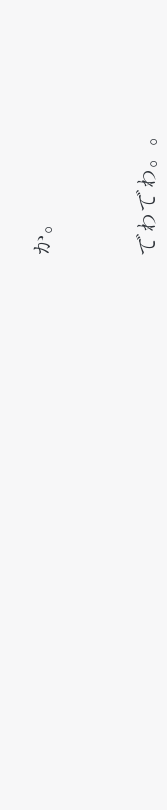か。



でわでわ。。